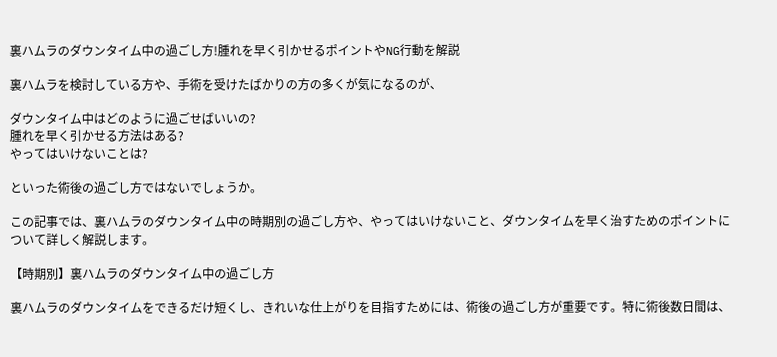裏ハムラのダウンタイム中の過ごし方!腫れを早く引かせるポイントやNG行動を解説

裏ハムラを検討している方や、手術を受けたばかりの方の多くが気になるのが、

ダウンタイム中はどのように過ごせばいいの?
腫れを早く引かせる方法はある?
やってはいけないことは?

といった術後の過ごし方ではないでしょうか。

この記事では、裏ハムラのダウンタイム中の時期別の過ごし方や、やってはいけないこと、ダウンタイムを早く治すためのポイントについて詳しく解説します。

【時期別】裏ハムラのダウンタイム中の過ごし方

裏ハムラのダウンタイムをできるだけ短くし、きれいな仕上がりを目指すためには、術後の過ごし方が重要です。特に術後数日間は、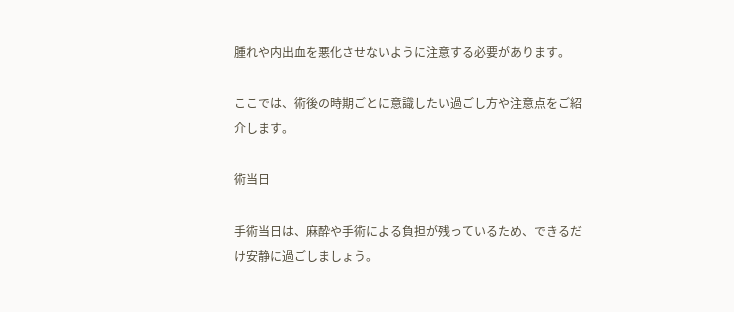腫れや内出血を悪化させないように注意する必要があります。

ここでは、術後の時期ごとに意識したい過ごし方や注意点をご紹介します。

術当日

手術当日は、麻酔や手術による負担が残っているため、できるだけ安静に過ごしましょう。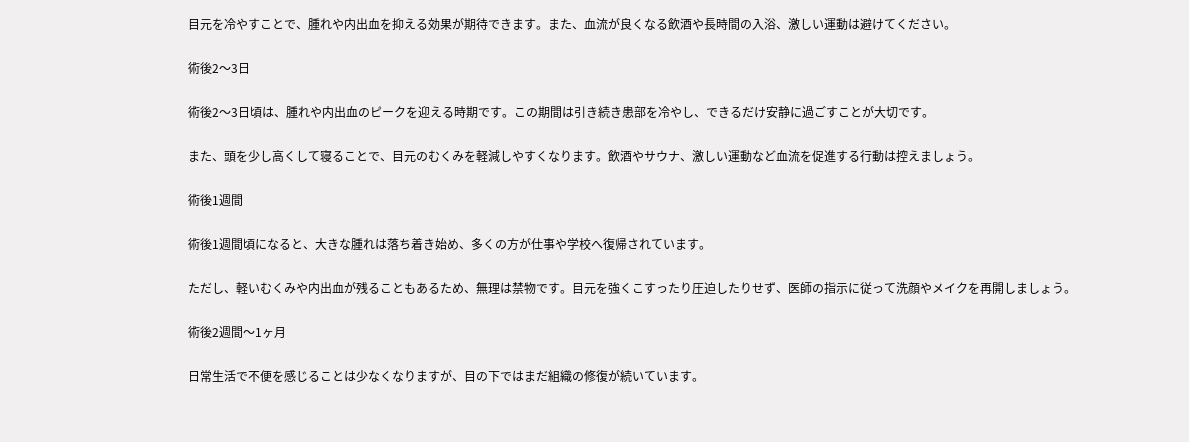目元を冷やすことで、腫れや内出血を抑える効果が期待できます。また、血流が良くなる飲酒や長時間の入浴、激しい運動は避けてください。

術後2〜3日

術後2〜3日頃は、腫れや内出血のピークを迎える時期です。この期間は引き続き患部を冷やし、できるだけ安静に過ごすことが大切です。

また、頭を少し高くして寝ることで、目元のむくみを軽減しやすくなります。飲酒やサウナ、激しい運動など血流を促進する行動は控えましょう。

術後1週間

術後1週間頃になると、大きな腫れは落ち着き始め、多くの方が仕事や学校へ復帰されています。

ただし、軽いむくみや内出血が残ることもあるため、無理は禁物です。目元を強くこすったり圧迫したりせず、医師の指示に従って洗顔やメイクを再開しましょう。

術後2週間〜1ヶ月

日常生活で不便を感じることは少なくなりますが、目の下ではまだ組織の修復が続いています。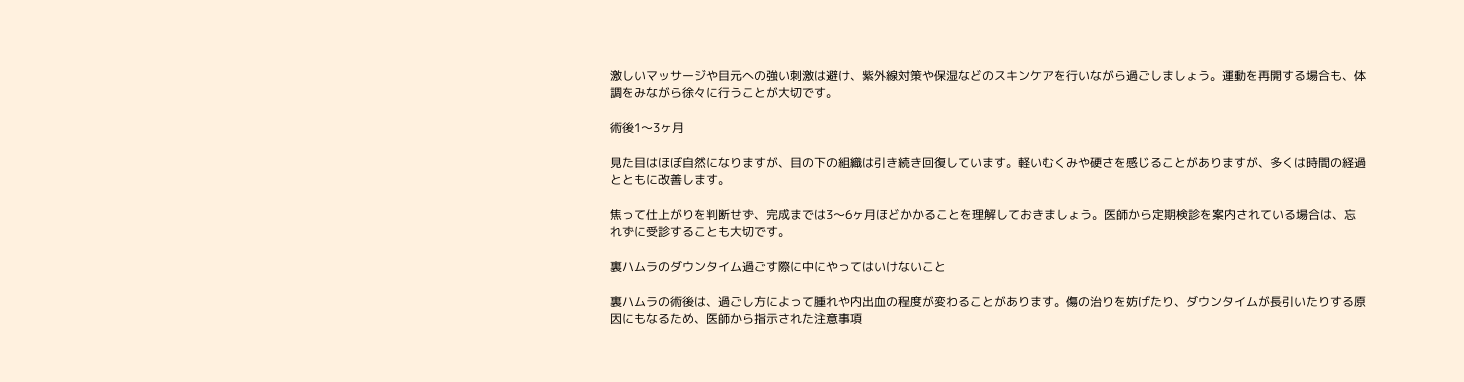激しいマッサージや目元への強い刺激は避け、紫外線対策や保湿などのスキンケアを行いながら過ごしましょう。運動を再開する場合も、体調をみながら徐々に行うことが大切です。

術後1〜3ヶ月

見た目はほぼ自然になりますが、目の下の組織は引き続き回復しています。軽いむくみや硬さを感じることがありますが、多くは時間の経過とともに改善します。

焦って仕上がりを判断せず、完成までは3〜6ヶ月ほどかかることを理解しておきましょう。医師から定期検診を案内されている場合は、忘れずに受診することも大切です。

裏ハムラのダウンタイム過ごす際に中にやってはいけないこと

裏ハムラの術後は、過ごし方によって腫れや内出血の程度が変わることがあります。傷の治りを妨げたり、ダウンタイムが長引いたりする原因にもなるため、医師から指示された注意事項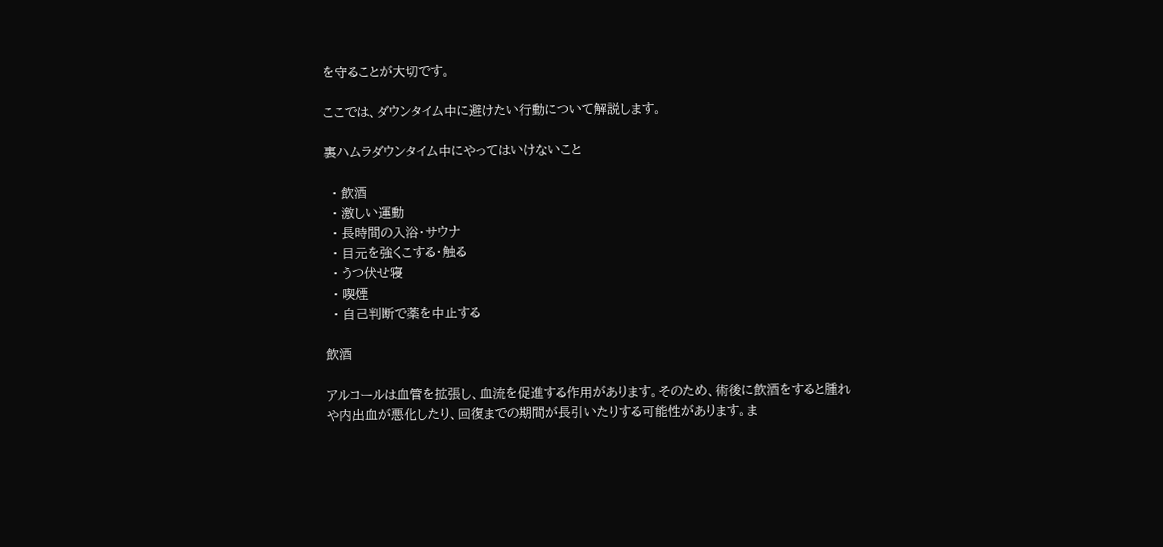を守ることが大切です。

ここでは、ダウンタイム中に避けたい行動について解説します。

裏ハムラダウンタイム中にやってはいけないこと

  • 飲酒
  • 激しい運動
  • 長時間の入浴・サウナ
  • 目元を強くこする・触る
  • うつ伏せ寝
  • 喫煙
  • 自己判断で薬を中止する

飲酒

アルコールは血管を拡張し、血流を促進する作用があります。そのため、術後に飲酒をすると腫れや内出血が悪化したり、回復までの期間が長引いたりする可能性があります。ま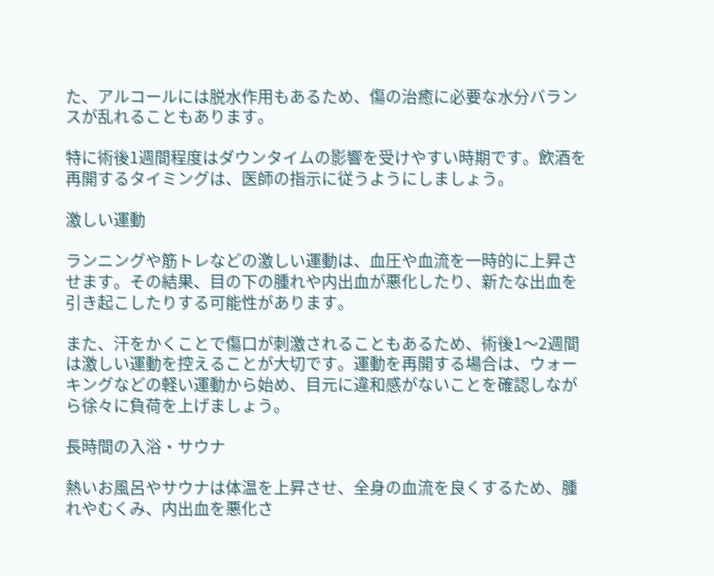た、アルコールには脱水作用もあるため、傷の治癒に必要な水分バランスが乱れることもあります。

特に術後1週間程度はダウンタイムの影響を受けやすい時期です。飲酒を再開するタイミングは、医師の指示に従うようにしましょう。

激しい運動

ランニングや筋トレなどの激しい運動は、血圧や血流を一時的に上昇させます。その結果、目の下の腫れや内出血が悪化したり、新たな出血を引き起こしたりする可能性があります。

また、汗をかくことで傷口が刺激されることもあるため、術後1〜2週間は激しい運動を控えることが大切です。運動を再開する場合は、ウォーキングなどの軽い運動から始め、目元に違和感がないことを確認しながら徐々に負荷を上げましょう。

長時間の入浴・サウナ

熱いお風呂やサウナは体温を上昇させ、全身の血流を良くするため、腫れやむくみ、内出血を悪化さ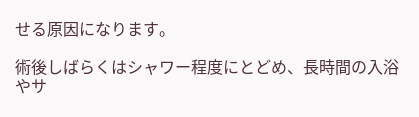せる原因になります。

術後しばらくはシャワー程度にとどめ、長時間の入浴やサ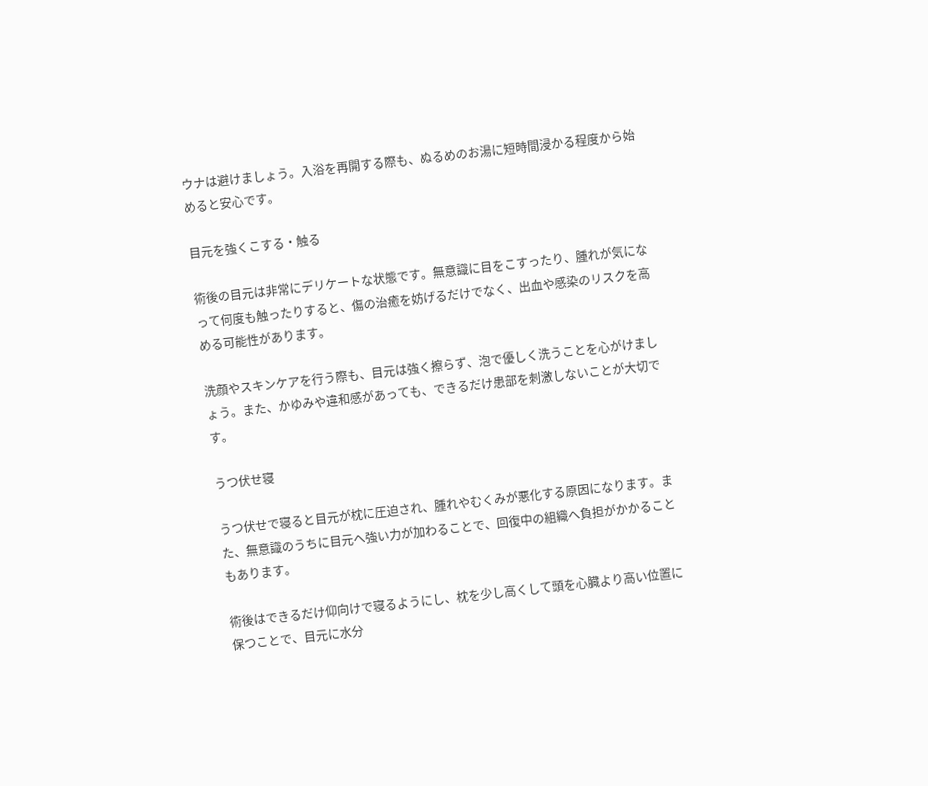ウナは避けましょう。入浴を再開する際も、ぬるめのお湯に短時間浸かる程度から始めると安心です。

目元を強くこする・触る

術後の目元は非常にデリケートな状態です。無意識に目をこすったり、腫れが気になって何度も触ったりすると、傷の治癒を妨げるだけでなく、出血や感染のリスクを高める可能性があります。

洗顔やスキンケアを行う際も、目元は強く擦らず、泡で優しく洗うことを心がけましょう。また、かゆみや違和感があっても、できるだけ患部を刺激しないことが大切です。

うつ伏せ寝

うつ伏せで寝ると目元が枕に圧迫され、腫れやむくみが悪化する原因になります。また、無意識のうちに目元へ強い力が加わることで、回復中の組織へ負担がかかることもあります。

術後はできるだけ仰向けで寝るようにし、枕を少し高くして頭を心臓より高い位置に保つことで、目元に水分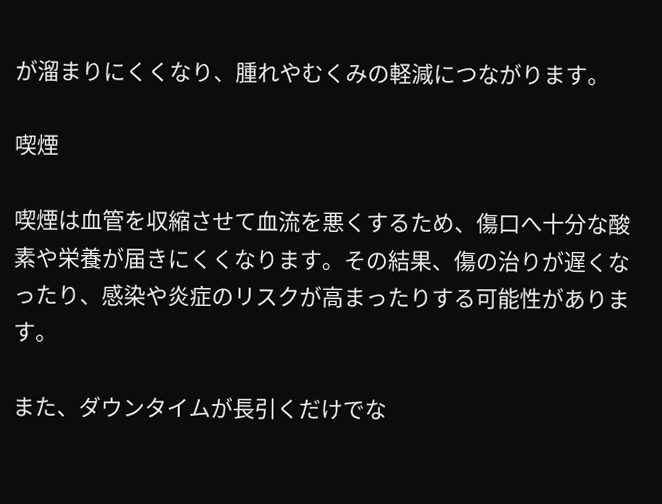が溜まりにくくなり、腫れやむくみの軽減につながります。

喫煙

喫煙は血管を収縮させて血流を悪くするため、傷口へ十分な酸素や栄養が届きにくくなります。その結果、傷の治りが遅くなったり、感染や炎症のリスクが高まったりする可能性があります。

また、ダウンタイムが長引くだけでな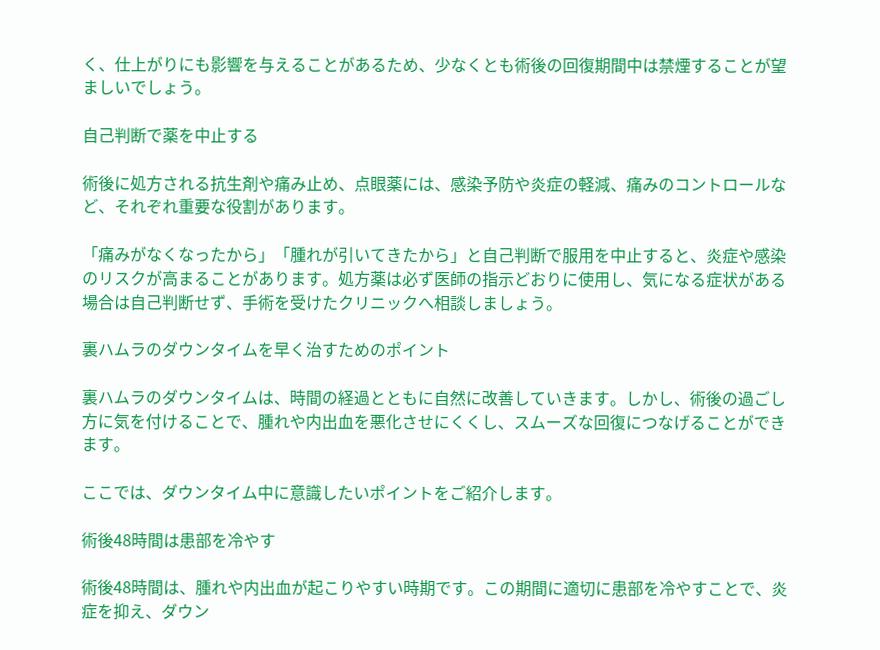く、仕上がりにも影響を与えることがあるため、少なくとも術後の回復期間中は禁煙することが望ましいでしょう。

自己判断で薬を中止する

術後に処方される抗生剤や痛み止め、点眼薬には、感染予防や炎症の軽減、痛みのコントロールなど、それぞれ重要な役割があります。

「痛みがなくなったから」「腫れが引いてきたから」と自己判断で服用を中止すると、炎症や感染のリスクが高まることがあります。処方薬は必ず医師の指示どおりに使用し、気になる症状がある場合は自己判断せず、手術を受けたクリニックへ相談しましょう。

裏ハムラのダウンタイムを早く治すためのポイント

裏ハムラのダウンタイムは、時間の経過とともに自然に改善していきます。しかし、術後の過ごし方に気を付けることで、腫れや内出血を悪化させにくくし、スムーズな回復につなげることができます。

ここでは、ダウンタイム中に意識したいポイントをご紹介します。

術後48時間は患部を冷やす

術後48時間は、腫れや内出血が起こりやすい時期です。この期間に適切に患部を冷やすことで、炎症を抑え、ダウン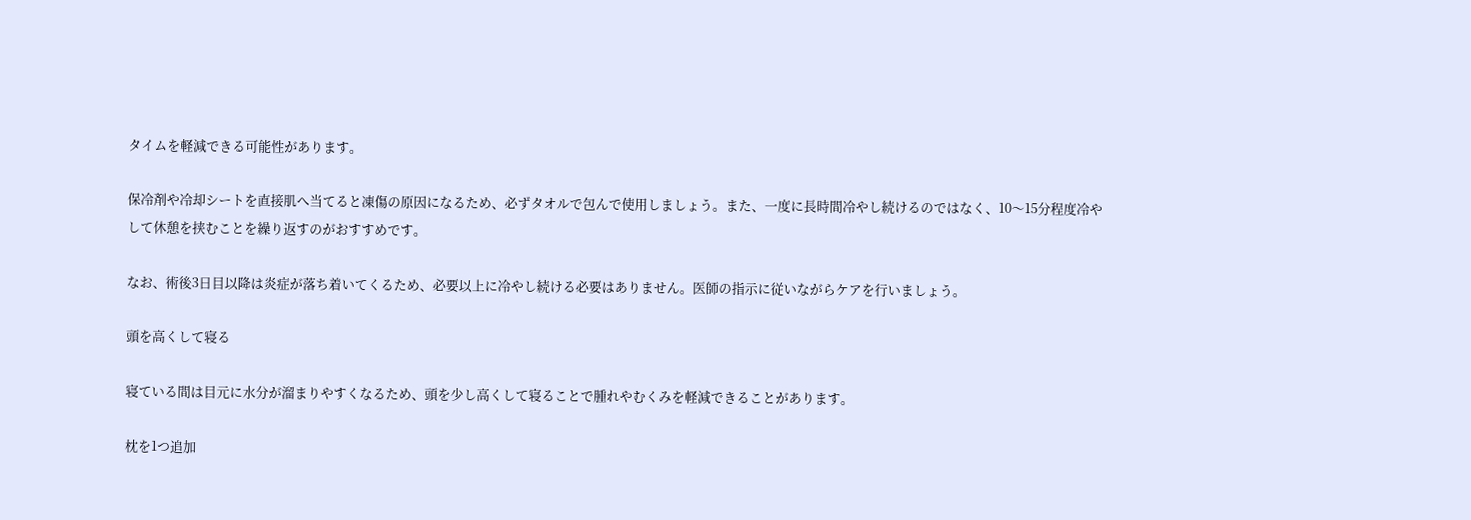タイムを軽減できる可能性があります。

保冷剤や冷却シートを直接肌へ当てると凍傷の原因になるため、必ずタオルで包んで使用しましょう。また、一度に長時間冷やし続けるのではなく、10〜15分程度冷やして休憩を挟むことを繰り返すのがおすすめです。

なお、術後3日目以降は炎症が落ち着いてくるため、必要以上に冷やし続ける必要はありません。医師の指示に従いながらケアを行いましょう。

頭を高くして寝る

寝ている間は目元に水分が溜まりやすくなるため、頭を少し高くして寝ることで腫れやむくみを軽減できることがあります。

枕を1つ追加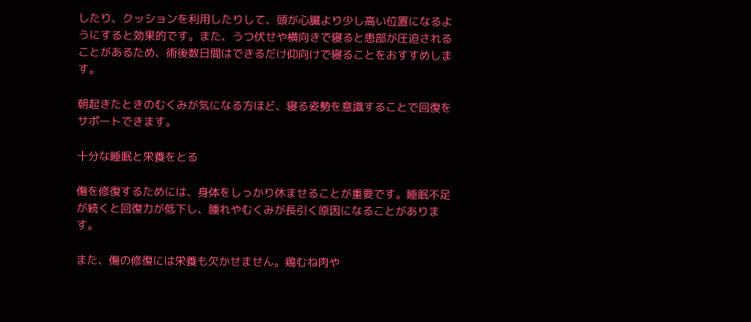したり、クッションを利用したりして、頭が心臓より少し高い位置になるようにすると効果的です。また、うつ伏せや横向きで寝ると患部が圧迫されることがあるため、術後数日間はできるだけ仰向けで寝ることをおすすめします。

朝起きたときのむくみが気になる方ほど、寝る姿勢を意識することで回復をサポートできます。

十分な睡眠と栄養をとる

傷を修復するためには、身体をしっかり休ませることが重要です。睡眠不足が続くと回復力が低下し、腫れやむくみが長引く原因になることがあります。

また、傷の修復には栄養も欠かせません。鶏むね肉や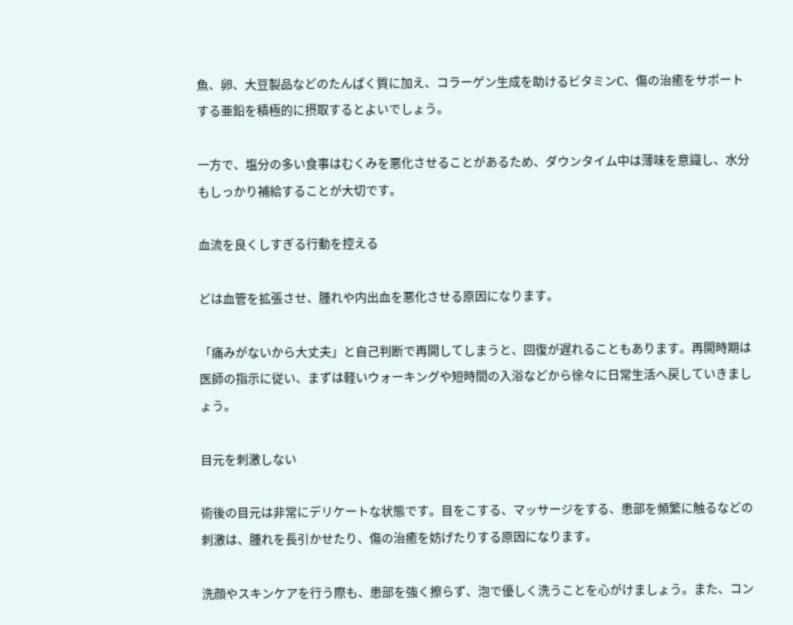魚、卵、大豆製品などのたんぱく質に加え、コラーゲン生成を助けるビタミンC、傷の治癒をサポートする亜鉛を積極的に摂取するとよいでしょう。

一方で、塩分の多い食事はむくみを悪化させることがあるため、ダウンタイム中は薄味を意識し、水分もしっかり補給することが大切です。

血流を良くしすぎる行動を控える

どは血管を拡張させ、腫れや内出血を悪化させる原因になります。

「痛みがないから大丈夫」と自己判断で再開してしまうと、回復が遅れることもあります。再開時期は医師の指示に従い、まずは軽いウォーキングや短時間の入浴などから徐々に日常生活へ戻していきましょう。

目元を刺激しない

術後の目元は非常にデリケートな状態です。目をこする、マッサージをする、患部を頻繁に触るなどの刺激は、腫れを長引かせたり、傷の治癒を妨げたりする原因になります。

洗顔やスキンケアを行う際も、患部を強く擦らず、泡で優しく洗うことを心がけましょう。また、コン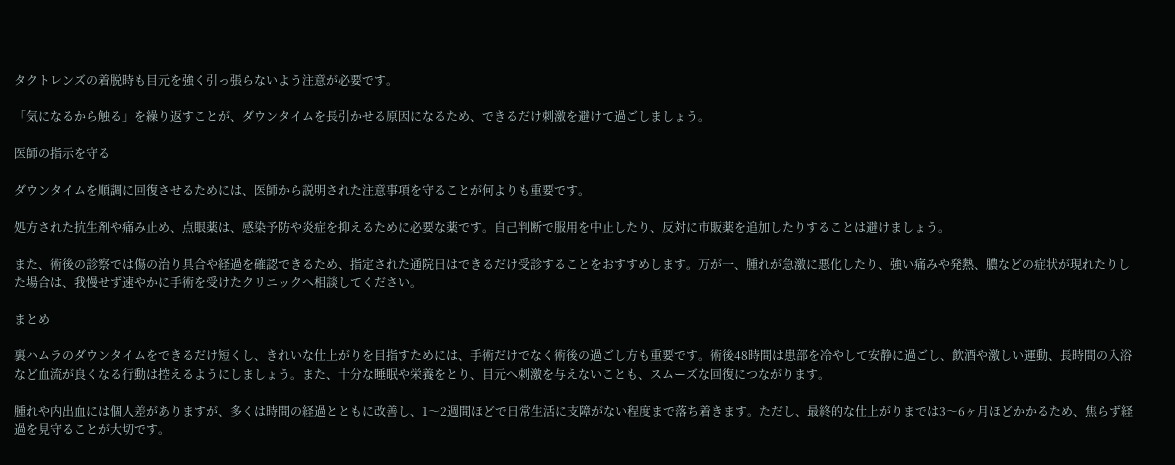タクトレンズの着脱時も目元を強く引っ張らないよう注意が必要です。

「気になるから触る」を繰り返すことが、ダウンタイムを長引かせる原因になるため、できるだけ刺激を避けて過ごしましょう。

医師の指示を守る

ダウンタイムを順調に回復させるためには、医師から説明された注意事項を守ることが何よりも重要です。

処方された抗生剤や痛み止め、点眼薬は、感染予防や炎症を抑えるために必要な薬です。自己判断で服用を中止したり、反対に市販薬を追加したりすることは避けましょう。

また、術後の診察では傷の治り具合や経過を確認できるため、指定された通院日はできるだけ受診することをおすすめします。万が一、腫れが急激に悪化したり、強い痛みや発熱、膿などの症状が現れたりした場合は、我慢せず速やかに手術を受けたクリニックへ相談してください。

まとめ

裏ハムラのダウンタイムをできるだけ短くし、きれいな仕上がりを目指すためには、手術だけでなく術後の過ごし方も重要です。術後48時間は患部を冷やして安静に過ごし、飲酒や激しい運動、長時間の入浴など血流が良くなる行動は控えるようにしましょう。また、十分な睡眠や栄養をとり、目元へ刺激を与えないことも、スムーズな回復につながります。

腫れや内出血には個人差がありますが、多くは時間の経過とともに改善し、1〜2週間ほどで日常生活に支障がない程度まで落ち着きます。ただし、最終的な仕上がりまでは3〜6ヶ月ほどかかるため、焦らず経過を見守ることが大切です。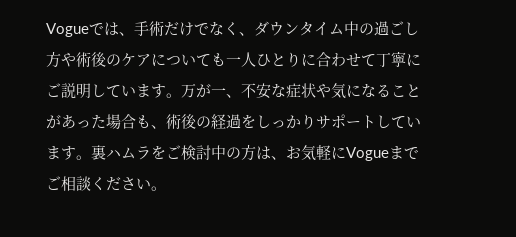Vogueでは、手術だけでなく、ダウンタイム中の過ごし方や術後のケアについても一人ひとりに合わせて丁寧にご説明しています。万が一、不安な症状や気になることがあった場合も、術後の経過をしっかりサポートしています。裏ハムラをご検討中の方は、お気軽にVogueまでご相談ください。